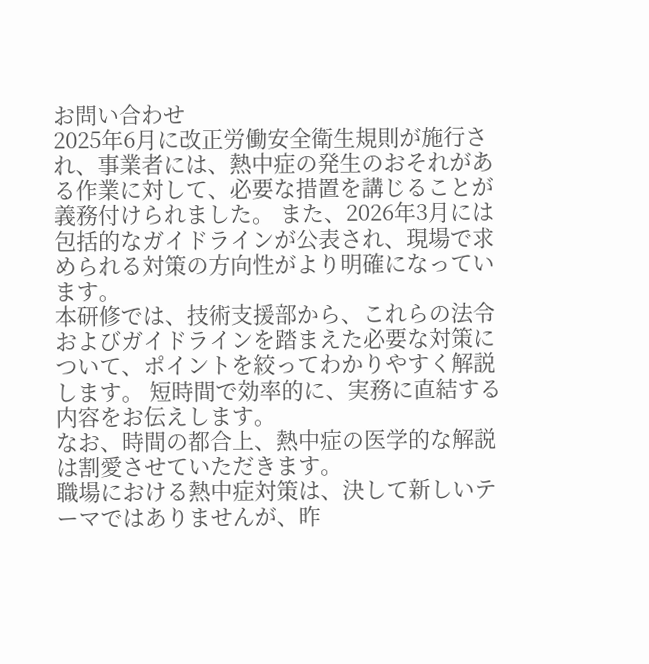お問い合わせ
2025年6月に改正労働安全衛生規則が施行され、事業者には、熱中症の発生のおそれがある作業に対して、必要な措置を講じることが義務付けられました。 また、2026年3月には包括的なガイドラインが公表され、現場で求められる対策の方向性がより明確になっています。
本研修では、技術支援部から、これらの法令およびガイドラインを踏まえた必要な対策について、ポイントを絞ってわかりやすく解説します。 短時間で効率的に、実務に直結する内容をお伝えします。
なお、時間の都合上、熱中症の医学的な解説は割愛させていただきます。
職場における熱中症対策は、決して新しいテーマではありませんが、昨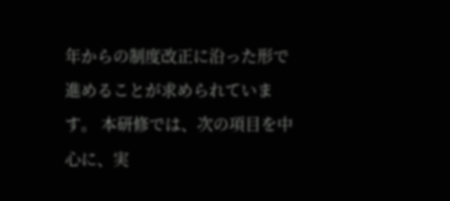年からの制度改正に沿った形で進めることが求められています。 本研修では、次の項目を中心に、実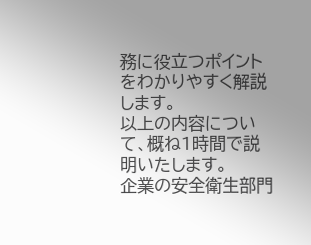務に役立つポイントをわかりやすく解説します。
以上の内容について、概ね1時間で説明いたします。
企業の安全衛生部門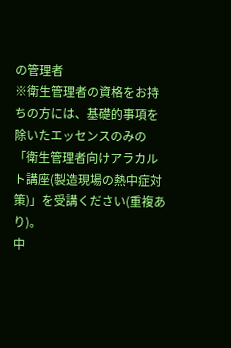の管理者
※衛生管理者の資格をお持ちの方には、基礎的事項を除いたエッセンスのみの 「衛生管理者向けアラカルト講座(製造現場の熱中症対策)」を受講ください(重複あり)。
中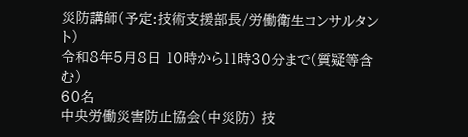災防講師(予定:技術支援部長/労働衛生コンサルタント)
令和8年5月8日 10時から11時30分まで(質疑等含む)
60名
中央労働災害防止協会(中災防) 技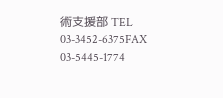術支援部 TEL 03-3452-6375FAX 03-5445-1774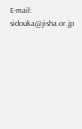E-mail: sidouka@jisha.or.jp